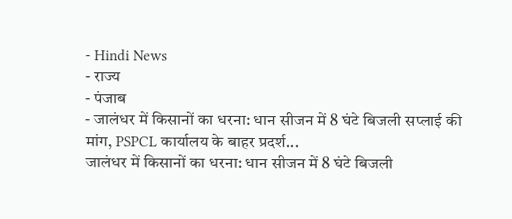- Hindi News
- राज्य
- पंजाब
- जालंधर में किसानों का धरना: धान सीजन में 8 घंटे बिजली सप्लाई की मांग, PSPCL कार्यालय के बाहर प्रदर्श...
जालंधर में किसानों का धरना: धान सीजन में 8 घंटे बिजली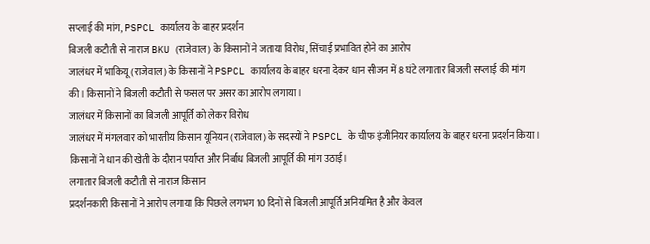सप्लाई की मांग, PSPCL कार्यालय के बाहर प्रदर्शन
बिजली कटौती से नाराज BKU (राजेवाल) के किसानों ने जताया विरोध, सिंचाई प्रभावित होने का आरोप
जालंधर में भाकियू (राजेवाल) के किसानों ने PSPCL कार्यालय के बाहर धरना देकर धान सीजन में 8 घंटे लगातार बिजली सप्लाई की मांग की। किसानों ने बिजली कटौती से फसल पर असर का आरोप लगाया।
जालंधर में किसानों का बिजली आपूर्ति को लेकर विरोध
जालंधर में मंगलवार को भारतीय किसान यूनियन (राजेवाल) के सदस्यों ने PSPCL के चीफ इंजीनियर कार्यालय के बाहर धरना प्रदर्शन किया। किसानों ने धान की खेती के दौरान पर्याप्त और निर्बाध बिजली आपूर्ति की मांग उठाई।
लगातार बिजली कटौती से नाराज किसान
प्रदर्शनकारी किसानों ने आरोप लगाया कि पिछले लगभग 10 दिनों से बिजली आपूर्ति अनियमित है और केवल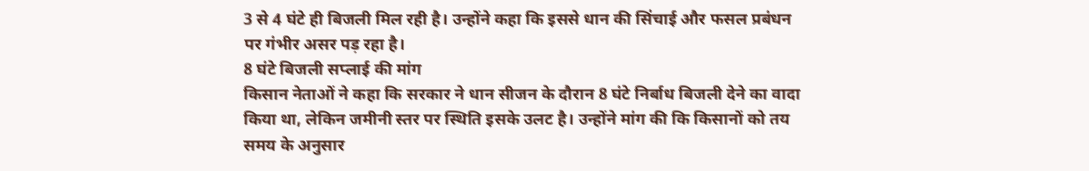3 से 4 घंटे ही बिजली मिल रही है। उन्होंने कहा कि इससे धान की सिंचाई और फसल प्रबंधन पर गंभीर असर पड़ रहा है।
8 घंटे बिजली सप्लाई की मांग
किसान नेताओं ने कहा कि सरकार ने धान सीजन के दौरान 8 घंटे निर्बाध बिजली देने का वादा किया था, लेकिन जमीनी स्तर पर स्थिति इसके उलट है। उन्होंने मांग की कि किसानों को तय समय के अनुसार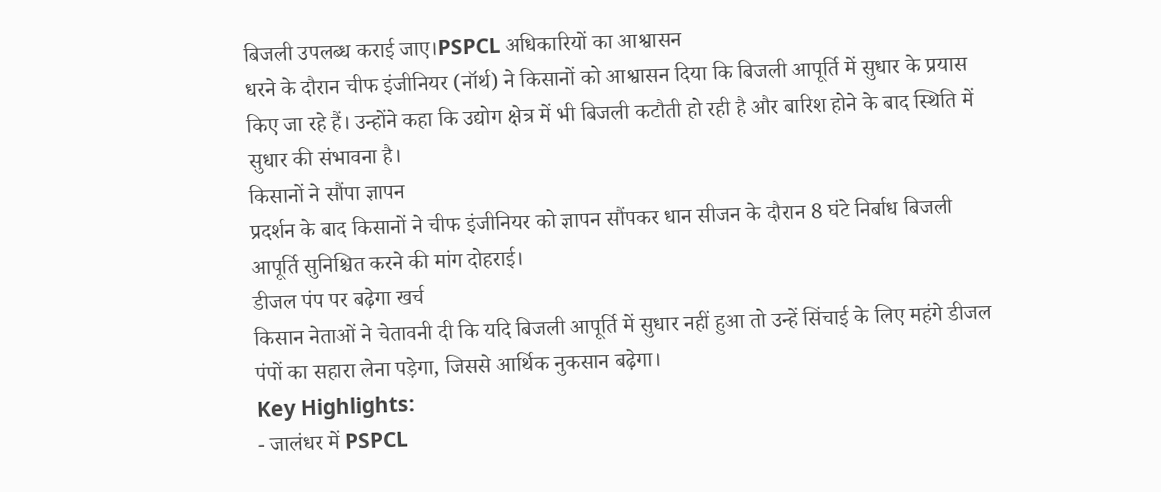बिजली उपलब्ध कराई जाए।PSPCL अधिकारियों का आश्वासन
धरने के दौरान चीफ इंजीनियर (नॉर्थ) ने किसानों को आश्वासन दिया कि बिजली आपूर्ति में सुधार के प्रयास किए जा रहे हैं। उन्होंने कहा कि उद्योग क्षेत्र में भी बिजली कटौती हो रही है और बारिश होने के बाद स्थिति में सुधार की संभावना है।
किसानों ने सौंपा ज्ञापन
प्रदर्शन के बाद किसानों ने चीफ इंजीनियर को ज्ञापन सौंपकर धान सीजन के दौरान 8 घंटे निर्बाध बिजली आपूर्ति सुनिश्चित करने की मांग दोहराई।
डीजल पंप पर बढ़ेगा खर्च
किसान नेताओं ने चेतावनी दी कि यदि बिजली आपूर्ति में सुधार नहीं हुआ तो उन्हें सिंचाई के लिए महंगे डीजल पंपों का सहारा लेना पड़ेगा, जिससे आर्थिक नुकसान बढ़ेगा।
Key Highlights:
- जालंधर में PSPCL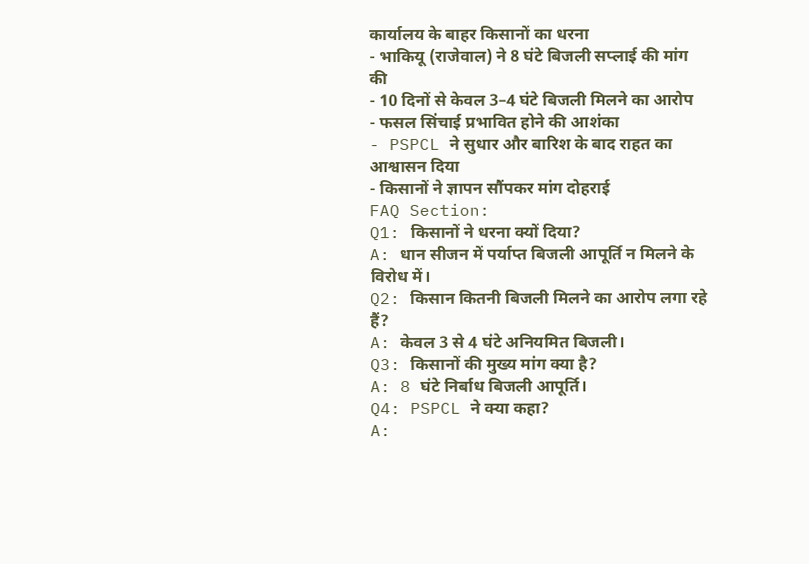कार्यालय के बाहर किसानों का धरना
- भाकियू (राजेवाल) ने 8 घंटे बिजली सप्लाई की मांग की
- 10 दिनों से केवल 3–4 घंटे बिजली मिलने का आरोप
- फसल सिंचाई प्रभावित होने की आशंका
- PSPCL ने सुधार और बारिश के बाद राहत का आश्वासन दिया
- किसानों ने ज्ञापन सौंपकर मांग दोहराई
FAQ Section:
Q1: किसानों ने धरना क्यों दिया?
A: धान सीजन में पर्याप्त बिजली आपूर्ति न मिलने के विरोध में।
Q2: किसान कितनी बिजली मिलने का आरोप लगा रहे हैं?
A: केवल 3 से 4 घंटे अनियमित बिजली।
Q3: किसानों की मुख्य मांग क्या है?
A: 8 घंटे निर्बाध बिजली आपूर्ति।
Q4: PSPCL ने क्या कहा?
A: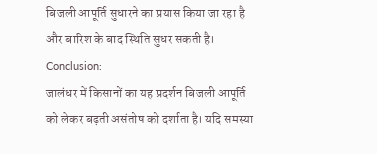बिजली आपूर्ति सुधारने का प्रयास किया जा रहा है और बारिश के बाद स्थिति सुधर सकती है।
Conclusion:
जालंधर में किसानों का यह प्रदर्शन बिजली आपूर्ति को लेकर बढ़ती असंतोष को दर्शाता है। यदि समस्या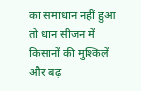का समाधान नहीं हुआ तो धान सीजन में किसानों की मुश्किलें और बढ़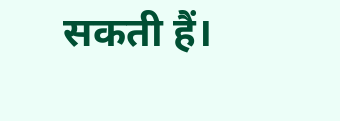सकती हैं।